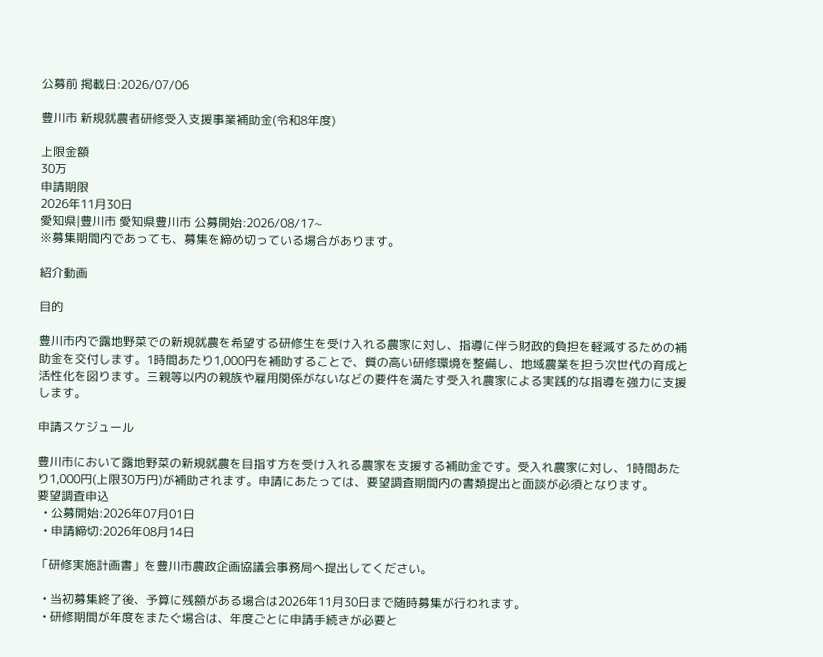公募前 掲載日:2026/07/06

豊川市 新規就農者研修受入支援事業補助金(令和8年度)

上限金額
30万
申請期限
2026年11月30日
愛知県|豊川市 愛知県豊川市 公募開始:2026/08/17~
※募集期間内であっても、募集を締め切っている場合があります。

紹介動画

目的

豊川市内で露地野菜での新規就農を希望する研修生を受け入れる農家に対し、指導に伴う財政的負担を軽減するための補助金を交付します。1時間あたり1,000円を補助することで、質の高い研修環境を整備し、地域農業を担う次世代の育成と活性化を図ります。三親等以内の親族や雇用関係がないなどの要件を満たす受入れ農家による実践的な指導を強力に支援します。

申請スケジュール

豊川市において露地野菜の新規就農を目指す方を受け入れる農家を支援する補助金です。受入れ農家に対し、1時間あたり1,000円(上限30万円)が補助されます。申請にあたっては、要望調査期間内の書類提出と面談が必須となります。
要望調査申込
  • 公募開始:2026年07月01日
  • 申請締切:2026年08月14日

「研修実施計画書」を豊川市農政企画協議会事務局へ提出してください。

  • 当初募集終了後、予算に残額がある場合は2026年11月30日まで随時募集が行われます。
  • 研修期間が年度をまたぐ場合は、年度ごとに申請手続きが必要と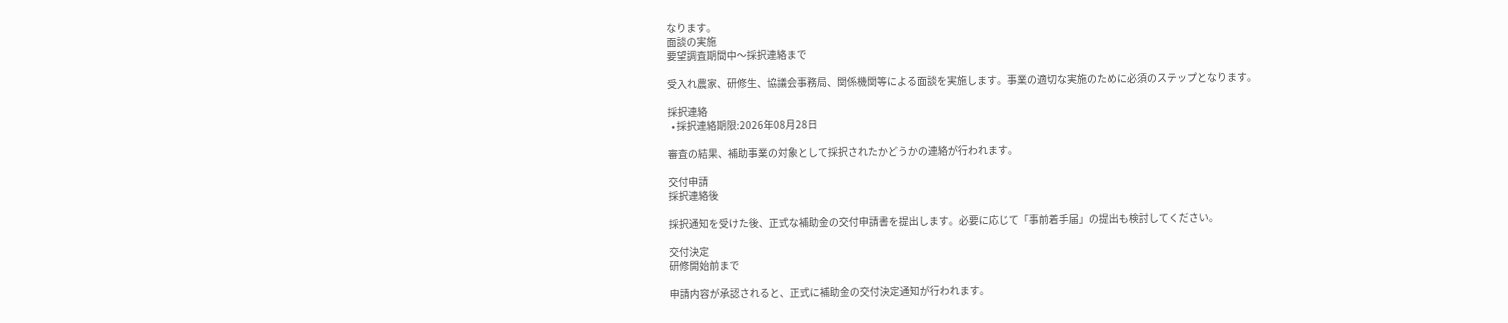なります。
面談の実施
要望調査期間中〜採択連絡まで

受入れ農家、研修生、協議会事務局、関係機関等による面談を実施します。事業の適切な実施のために必須のステップとなります。

採択連絡
  • 採択連絡期限:2026年08月28日

審査の結果、補助事業の対象として採択されたかどうかの連絡が行われます。

交付申請
採択連絡後

採択通知を受けた後、正式な補助金の交付申請書を提出します。必要に応じて「事前着手届」の提出も検討してください。

交付決定
研修開始前まで

申請内容が承認されると、正式に補助金の交付決定通知が行われます。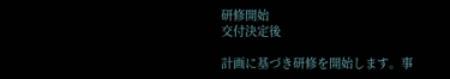研修開始
交付決定後

計画に基づき研修を開始します。事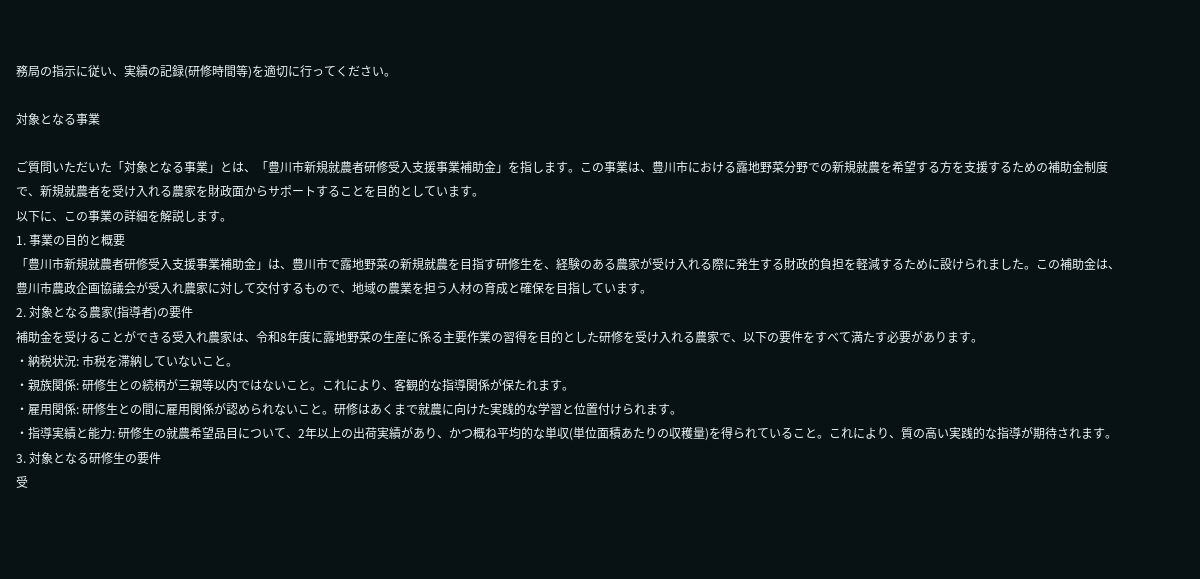務局の指示に従い、実績の記録(研修時間等)を適切に行ってください。

対象となる事業

ご質問いただいた「対象となる事業」とは、「豊川市新規就農者研修受入支援事業補助金」を指します。この事業は、豊川市における露地野菜分野での新規就農を希望する方を支援するための補助金制度で、新規就農者を受け入れる農家を財政面からサポートすることを目的としています。
以下に、この事業の詳細を解説します。
1. 事業の目的と概要
「豊川市新規就農者研修受入支援事業補助金」は、豊川市で露地野菜の新規就農を目指す研修生を、経験のある農家が受け入れる際に発生する財政的負担を軽減するために設けられました。この補助金は、豊川市農政企画協議会が受入れ農家に対して交付するもので、地域の農業を担う人材の育成と確保を目指しています。
2. 対象となる農家(指導者)の要件
補助金を受けることができる受入れ農家は、令和8年度に露地野菜の生産に係る主要作業の習得を目的とした研修を受け入れる農家で、以下の要件をすべて満たす必要があります。
・納税状況: 市税を滞納していないこと。
・親族関係: 研修生との続柄が三親等以内ではないこと。これにより、客観的な指導関係が保たれます。
・雇用関係: 研修生との間に雇用関係が認められないこと。研修はあくまで就農に向けた実践的な学習と位置付けられます。
・指導実績と能力: 研修生の就農希望品目について、2年以上の出荷実績があり、かつ概ね平均的な単収(単位面積あたりの収穫量)を得られていること。これにより、質の高い実践的な指導が期待されます。
3. 対象となる研修生の要件
受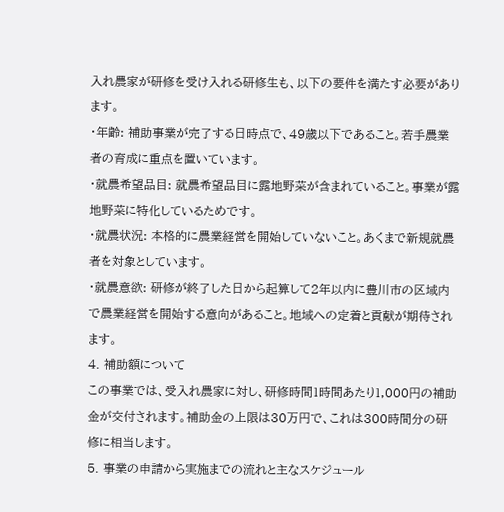入れ農家が研修を受け入れる研修生も、以下の要件を満たす必要があります。
・年齢: 補助事業が完了する日時点で、49歳以下であること。若手農業者の育成に重点を置いています。
・就農希望品目: 就農希望品目に露地野菜が含まれていること。事業が露地野菜に特化しているためです。
・就農状況: 本格的に農業経営を開始していないこと。あくまで新規就農者を対象としています。
・就農意欲: 研修が終了した日から起算して2年以内に豊川市の区域内で農業経営を開始する意向があること。地域への定着と貢献が期待されます。
4. 補助額について
この事業では、受入れ農家に対し、研修時間1時間あたり1,000円の補助金が交付されます。補助金の上限は30万円で、これは300時間分の研修に相当します。
5. 事業の申請から実施までの流れと主なスケジュール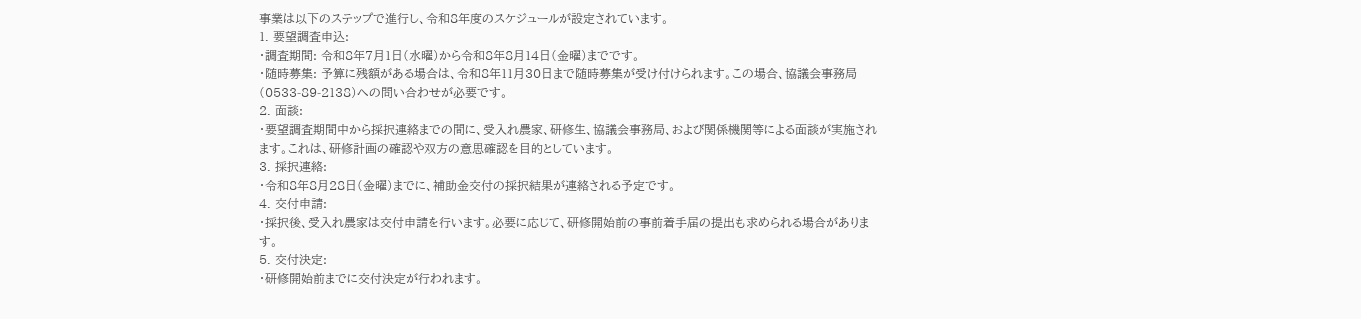事業は以下のステップで進行し、令和8年度のスケジュールが設定されています。
1. 要望調査申込:
・調査期間: 令和8年7月1日(水曜)から令和8年8月14日(金曜)までです。
・随時募集: 予算に残額がある場合は、令和8年11月30日まで随時募集が受け付けられます。この場合、協議会事務局(0533-89-2138)への問い合わせが必要です。
2. 面談:
・要望調査期間中から採択連絡までの間に、受入れ農家、研修生、協議会事務局、および関係機関等による面談が実施されます。これは、研修計画の確認や双方の意思確認を目的としています。
3. 採択連絡:
・令和8年8月28日(金曜)までに、補助金交付の採択結果が連絡される予定です。
4. 交付申請:
・採択後、受入れ農家は交付申請を行います。必要に応じて、研修開始前の事前着手届の提出も求められる場合があります。
5. 交付決定:
・研修開始前までに交付決定が行われます。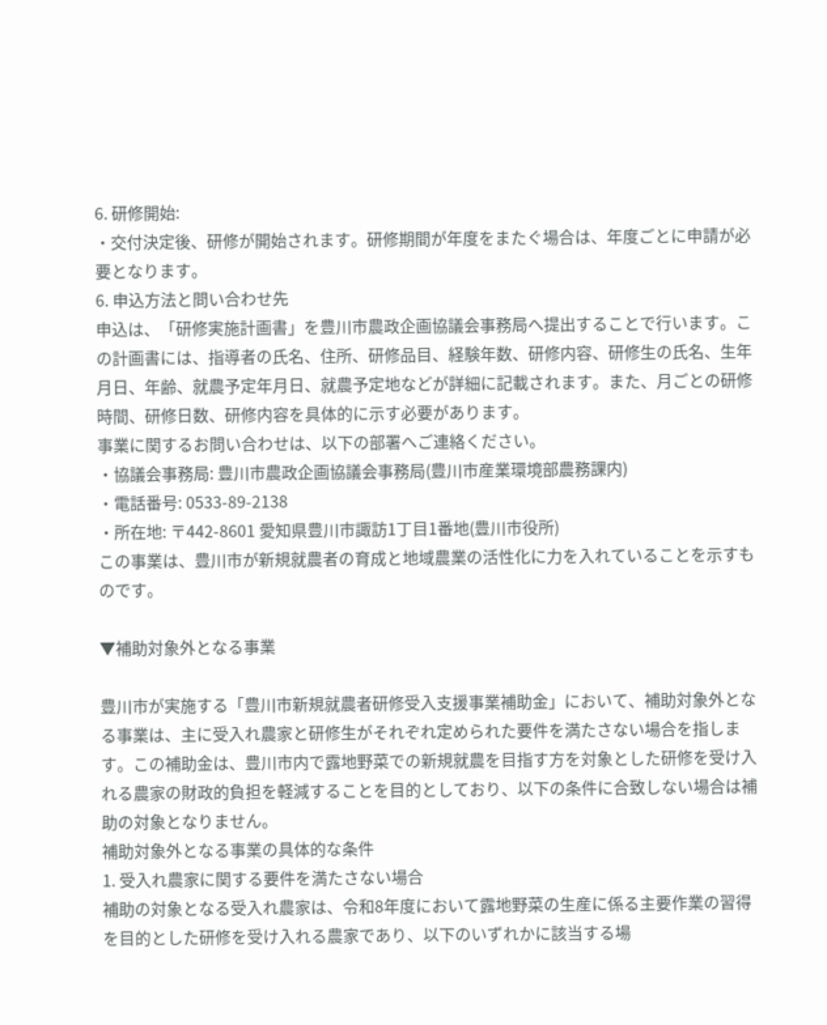6. 研修開始:
・交付決定後、研修が開始されます。研修期間が年度をまたぐ場合は、年度ごとに申請が必要となります。
6. 申込方法と問い合わせ先
申込は、「研修実施計画書」を豊川市農政企画協議会事務局へ提出することで行います。この計画書には、指導者の氏名、住所、研修品目、経験年数、研修内容、研修生の氏名、生年月日、年齢、就農予定年月日、就農予定地などが詳細に記載されます。また、月ごとの研修時間、研修日数、研修内容を具体的に示す必要があります。
事業に関するお問い合わせは、以下の部署へご連絡ください。
・協議会事務局: 豊川市農政企画協議会事務局(豊川市産業環境部農務課内)
・電話番号: 0533-89-2138
・所在地: 〒442-8601 愛知県豊川市諏訪1丁目1番地(豊川市役所)
この事業は、豊川市が新規就農者の育成と地域農業の活性化に力を入れていることを示すものです。

▼補助対象外となる事業

豊川市が実施する「豊川市新規就農者研修受入支援事業補助金」において、補助対象外となる事業は、主に受入れ農家と研修生がそれぞれ定められた要件を満たさない場合を指します。この補助金は、豊川市内で露地野菜での新規就農を目指す方を対象とした研修を受け入れる農家の財政的負担を軽減することを目的としており、以下の条件に合致しない場合は補助の対象となりません。
補助対象外となる事業の具体的な条件
1. 受入れ農家に関する要件を満たさない場合
補助の対象となる受入れ農家は、令和8年度において露地野菜の生産に係る主要作業の習得を目的とした研修を受け入れる農家であり、以下のいずれかに該当する場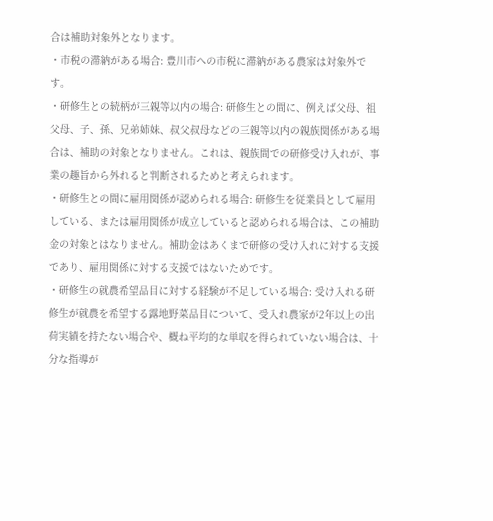合は補助対象外となります。
・市税の滞納がある場合: 豊川市への市税に滞納がある農家は対象外です。
・研修生との続柄が三親等以内の場合: 研修生との間に、例えば父母、祖父母、子、孫、兄弟姉妹、叔父叔母などの三親等以内の親族関係がある場合は、補助の対象となりません。これは、親族間での研修受け入れが、事業の趣旨から外れると判断されるためと考えられます。
・研修生との間に雇用関係が認められる場合: 研修生を従業員として雇用している、または雇用関係が成立していると認められる場合は、この補助金の対象とはなりません。補助金はあくまで研修の受け入れに対する支援であり、雇用関係に対する支援ではないためです。
・研修生の就農希望品目に対する経験が不足している場合: 受け入れる研修生が就農を希望する露地野菜品目について、受入れ農家が2年以上の出荷実績を持たない場合や、概ね平均的な単収を得られていない場合は、十分な指導が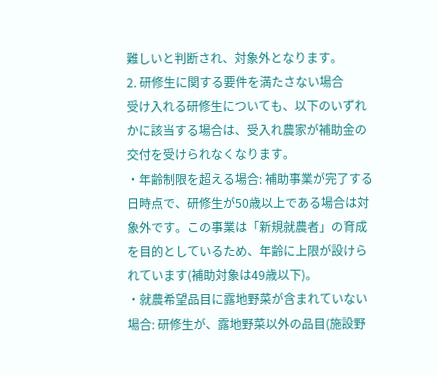難しいと判断され、対象外となります。
2. 研修生に関する要件を満たさない場合
受け入れる研修生についても、以下のいずれかに該当する場合は、受入れ農家が補助金の交付を受けられなくなります。
・年齢制限を超える場合: 補助事業が完了する日時点で、研修生が50歳以上である場合は対象外です。この事業は「新規就農者」の育成を目的としているため、年齢に上限が設けられています(補助対象は49歳以下)。
・就農希望品目に露地野菜が含まれていない場合: 研修生が、露地野菜以外の品目(施設野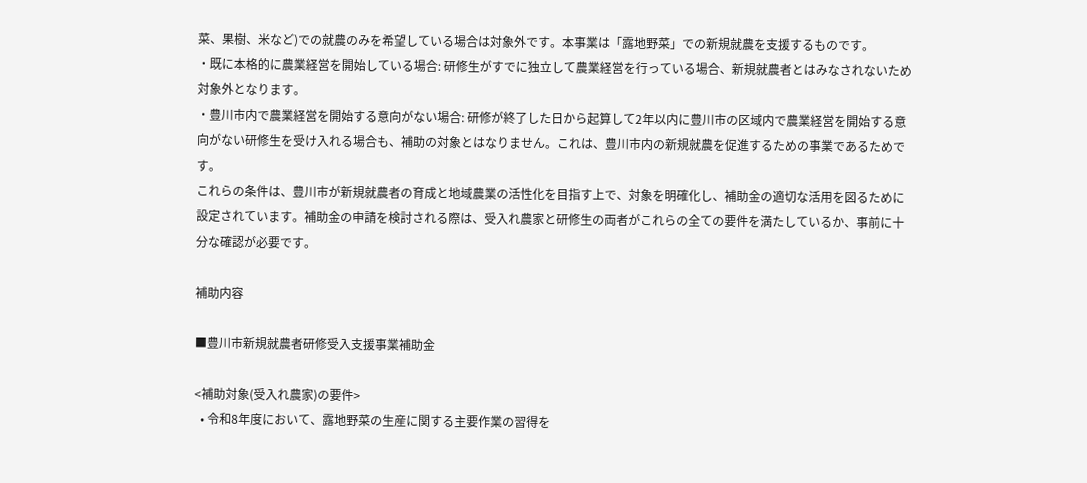菜、果樹、米など)での就農のみを希望している場合は対象外です。本事業は「露地野菜」での新規就農を支援するものです。
・既に本格的に農業経営を開始している場合: 研修生がすでに独立して農業経営を行っている場合、新規就農者とはみなされないため対象外となります。
・豊川市内で農業経営を開始する意向がない場合: 研修が終了した日から起算して2年以内に豊川市の区域内で農業経営を開始する意向がない研修生を受け入れる場合も、補助の対象とはなりません。これは、豊川市内の新規就農を促進するための事業であるためです。
これらの条件は、豊川市が新規就農者の育成と地域農業の活性化を目指す上で、対象を明確化し、補助金の適切な活用を図るために設定されています。補助金の申請を検討される際は、受入れ農家と研修生の両者がこれらの全ての要件を満たしているか、事前に十分な確認が必要です。

補助内容

■豊川市新規就農者研修受入支援事業補助金

<補助対象(受入れ農家)の要件>
  • 令和8年度において、露地野菜の生産に関する主要作業の習得を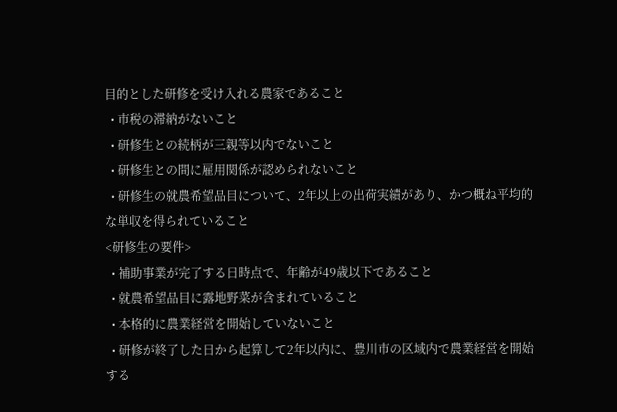目的とした研修を受け入れる農家であること
  • 市税の滞納がないこと
  • 研修生との続柄が三親等以内でないこと
  • 研修生との間に雇用関係が認められないこと
  • 研修生の就農希望品目について、2年以上の出荷実績があり、かつ概ね平均的な単収を得られていること
<研修生の要件>
  • 補助事業が完了する日時点で、年齢が49歳以下であること
  • 就農希望品目に露地野菜が含まれていること
  • 本格的に農業経営を開始していないこと
  • 研修が終了した日から起算して2年以内に、豊川市の区域内で農業経営を開始する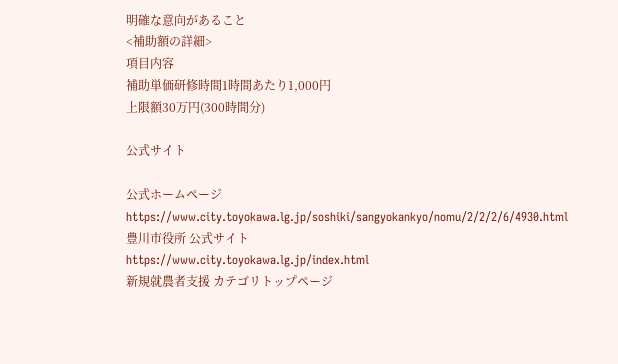明確な意向があること
<補助額の詳細>
項目内容
補助単価研修時間1時間あたり1,000円
上限額30万円(300時間分)

公式サイト

公式ホームページ
https://www.city.toyokawa.lg.jp/soshiki/sangyokankyo/nomu/2/2/2/6/4930.html
豊川市役所 公式サイト
https://www.city.toyokawa.lg.jp/index.html
新規就農者支援 カテゴリトップページ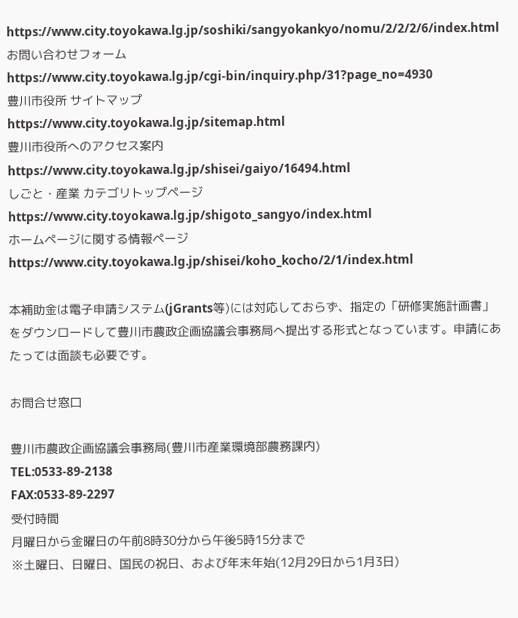https://www.city.toyokawa.lg.jp/soshiki/sangyokankyo/nomu/2/2/2/6/index.html
お問い合わせフォーム
https://www.city.toyokawa.lg.jp/cgi-bin/inquiry.php/31?page_no=4930
豊川市役所 サイトマップ
https://www.city.toyokawa.lg.jp/sitemap.html
豊川市役所へのアクセス案内
https://www.city.toyokawa.lg.jp/shisei/gaiyo/16494.html
しごと・産業 カテゴリトップページ
https://www.city.toyokawa.lg.jp/shigoto_sangyo/index.html
ホームページに関する情報ページ
https://www.city.toyokawa.lg.jp/shisei/koho_kocho/2/1/index.html

本補助金は電子申請システム(jGrants等)には対応しておらず、指定の「研修実施計画書」をダウンロードして豊川市農政企画協議会事務局へ提出する形式となっています。申請にあたっては面談も必要です。

お問合せ窓口

豊川市農政企画協議会事務局(豊川市産業環境部農務課内)
TEL:0533-89-2138
FAX:0533-89-2297
受付時間
月曜日から金曜日の午前8時30分から午後5時15分まで
※土曜日、日曜日、国民の祝日、および年末年始(12月29日から1月3日)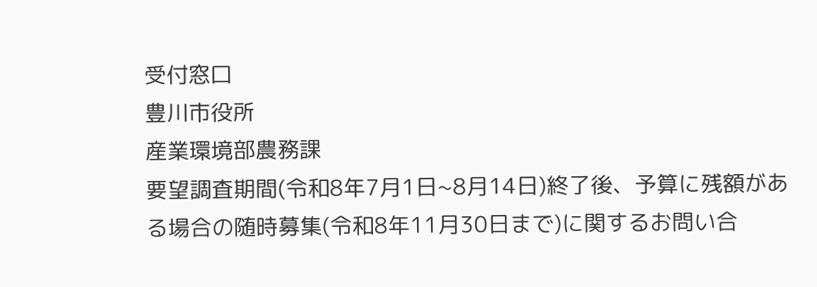受付窓口
豊川市役所
産業環境部農務課
要望調査期間(令和8年7月1日~8月14日)終了後、予算に残額がある場合の随時募集(令和8年11月30日まで)に関するお問い合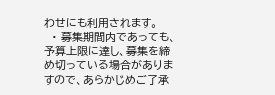わせにも利用されます。
  • 募集期間内であっても、予算上限に達し、募集を締め切っている場合がありますので、あらかじめご了承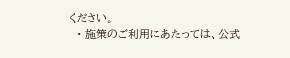ください。
  • 施策のご利用にあたっては、公式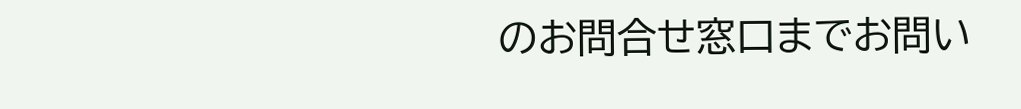のお問合せ窓口までお問い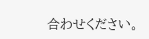合わせください。